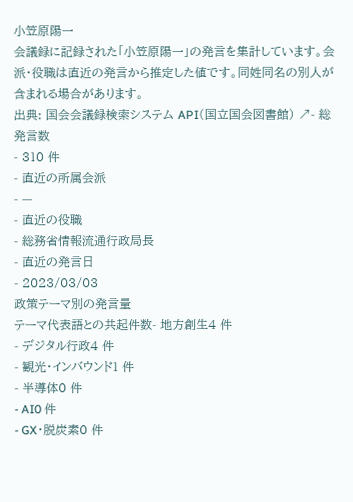小笠原陽一
会議録に記録された「小笠原陽一」の発言を集計しています。会派・役職は直近の発言から推定した値です。同姓同名の別人が含まれる場合があります。
出典: 国会会議録検索システム API(国立国会図書館) ↗- 総発言数
- 310 件
- 直近の所属会派
- —
- 直近の役職
- 総務省情報流通行政局長
- 直近の発言日
- 2023/03/03
政策テーマ別の発言量
テーマ代表語との共起件数- 地方創生4 件
- デジタル行政4 件
- 観光・インバウンド1 件
- 半導体0 件
- AI0 件
- GX・脱炭素0 件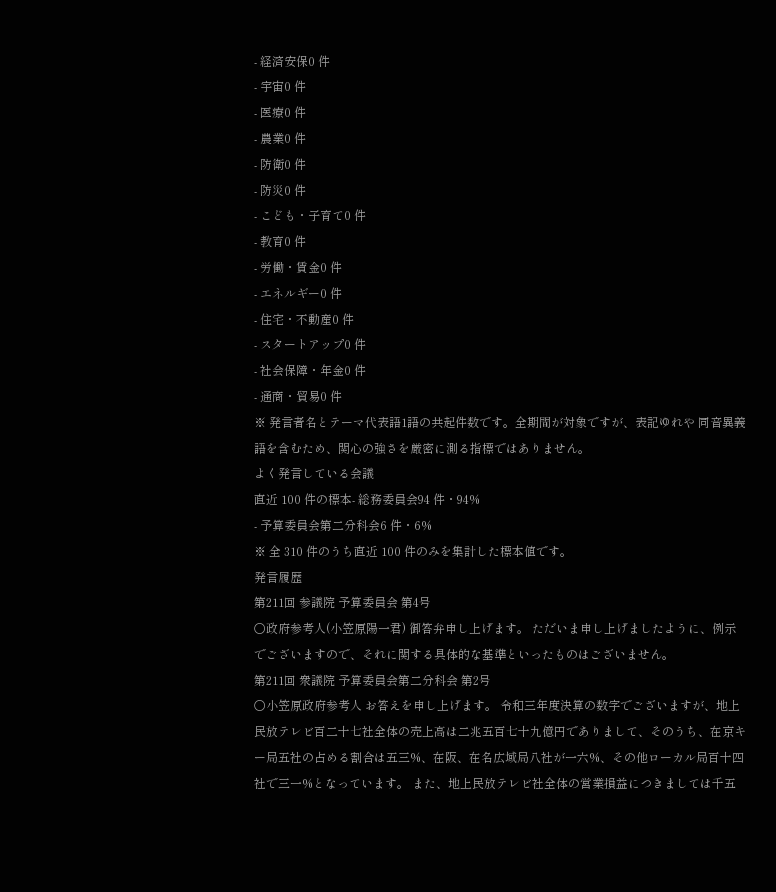- 経済安保0 件
- 宇宙0 件
- 医療0 件
- 農業0 件
- 防衛0 件
- 防災0 件
- こども・子育て0 件
- 教育0 件
- 労働・賃金0 件
- エネルギー0 件
- 住宅・不動産0 件
- スタートアップ0 件
- 社会保障・年金0 件
- 通商・貿易0 件
※ 発言者名とテーマ代表語1語の共起件数です。全期間が対象ですが、表記ゆれや 同音異義語を含むため、関心の強さを厳密に測る指標ではありません。
よく発言している会議
直近 100 件の標本- 総務委員会94 件・94%
- 予算委員会第二分科会6 件・6%
※ 全 310 件のうち直近 100 件のみを集計した標本値です。
発言履歴
第211回 参議院 予算委員会 第4号
○政府参考人(小笠原陽一君) 御答弁申し上げます。 ただいま申し上げましたように、例示でございますので、それに関する具体的な基準といったものはございません。
第211回 衆議院 予算委員会第二分科会 第2号
○小笠原政府参考人 お答えを申し上げます。 令和三年度決算の数字でございますが、地上民放テレビ百二十七社全体の売上高は二兆五百七十九億円でありまして、そのうち、在京キー局五社の占める割合は五三%、在阪、在名広域局八社が一六%、その他ローカル局百十四社で三一%となっています。 また、地上民放テレビ社全体の営業損益につきましては千五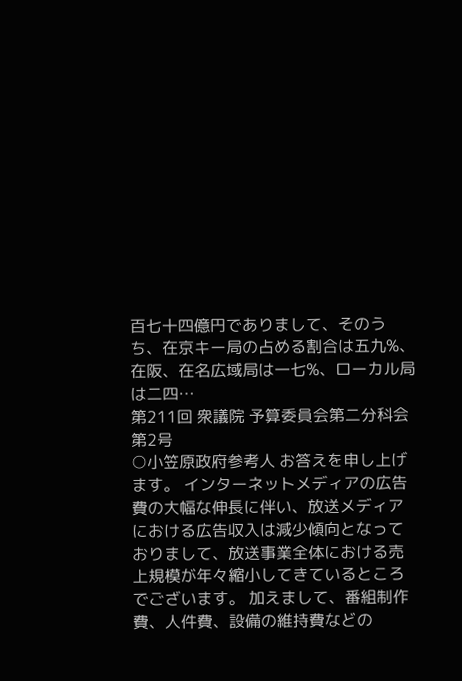百七十四億円でありまして、そのうち、在京キー局の占める割合は五九%、在阪、在名広域局は一七%、ローカル局は二四…
第211回 衆議院 予算委員会第二分科会 第2号
○小笠原政府参考人 お答えを申し上げます。 インターネットメディアの広告費の大幅な伸長に伴い、放送メディアにおける広告収入は減少傾向となっておりまして、放送事業全体における売上規模が年々縮小してきているところでございます。 加えまして、番組制作費、人件費、設備の維持費などの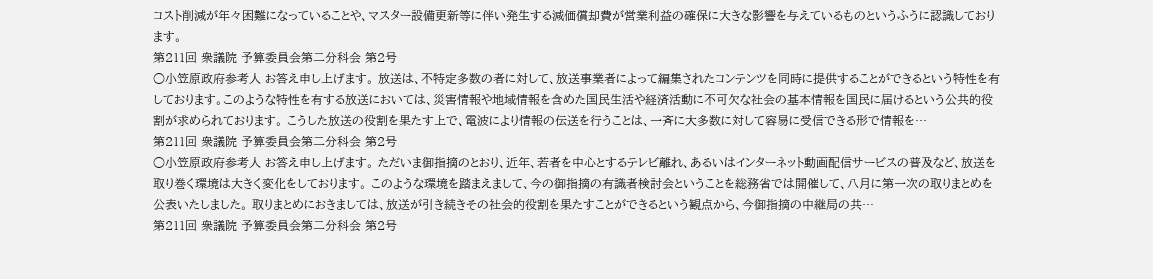コスト削減が年々困難になっていることや、マスター設備更新等に伴い発生する減価償却費が営業利益の確保に大きな影響を与えているものというふうに認識しております。
第211回 衆議院 予算委員会第二分科会 第2号
○小笠原政府参考人 お答え申し上げます。 放送は、不特定多数の者に対して、放送事業者によって編集されたコンテンツを同時に提供することができるという特性を有しております。このような特性を有する放送においては、災害情報や地域情報を含めた国民生活や経済活動に不可欠な社会の基本情報を国民に届けるという公共的役割が求められております。 こうした放送の役割を果たす上で、電波により情報の伝送を行うことは、一斉に大多数に対して容易に受信できる形で情報を…
第211回 衆議院 予算委員会第二分科会 第2号
○小笠原政府参考人 お答え申し上げます。 ただいま御指摘のとおり、近年、若者を中心とするテレビ離れ、あるいはインターネット動画配信サービスの普及など、放送を取り巻く環境は大きく変化をしております。 このような環境を踏まえまして、今の御指摘の有識者検討会ということを総務省では開催して、八月に第一次の取りまとめを公表いたしました。 取りまとめにおきましては、放送が引き続きその社会的役割を果たすことができるという観点から、今御指摘の中継局の共…
第211回 衆議院 予算委員会第二分科会 第2号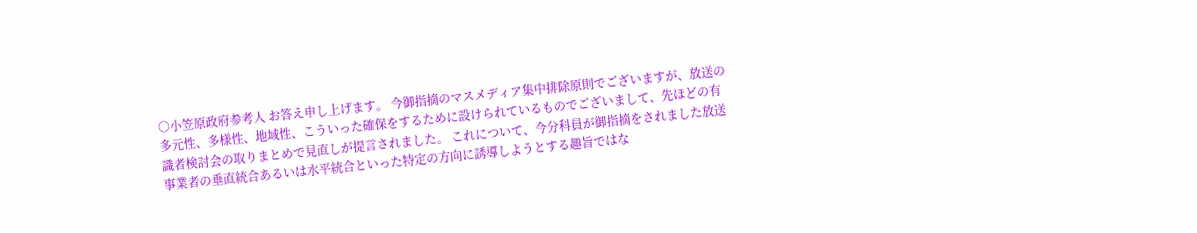○小笠原政府参考人 お答え申し上げます。 今御指摘のマスメディア集中排除原則でございますが、放送の多元性、多様性、地域性、こういった確保をするために設けられているものでございまして、先ほどの有識者検討会の取りまとめで見直しが提言されました。 これについて、今分科員が御指摘をされました放送事業者の垂直統合あるいは水平統合といった特定の方向に誘導しようとする趣旨ではな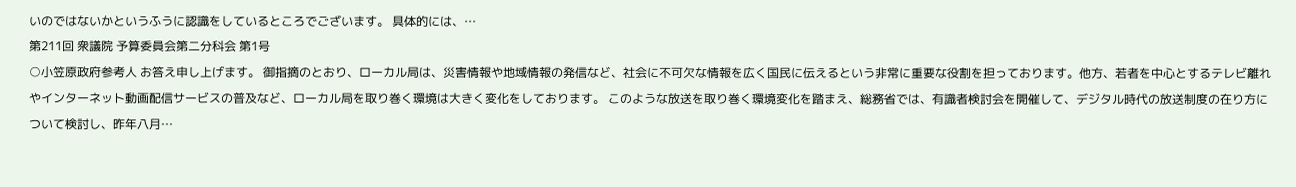いのではないかというふうに認識をしているところでございます。 具体的には、…
第211回 衆議院 予算委員会第二分科会 第1号
○小笠原政府参考人 お答え申し上げます。 御指摘のとおり、ローカル局は、災害情報や地域情報の発信など、社会に不可欠な情報を広く国民に伝えるという非常に重要な役割を担っております。他方、若者を中心とするテレビ離れやインターネット動画配信サービスの普及など、ローカル局を取り巻く環境は大きく変化をしております。 このような放送を取り巻く環境変化を踏まえ、総務省では、有識者検討会を開催して、デジタル時代の放送制度の在り方について検討し、昨年八月…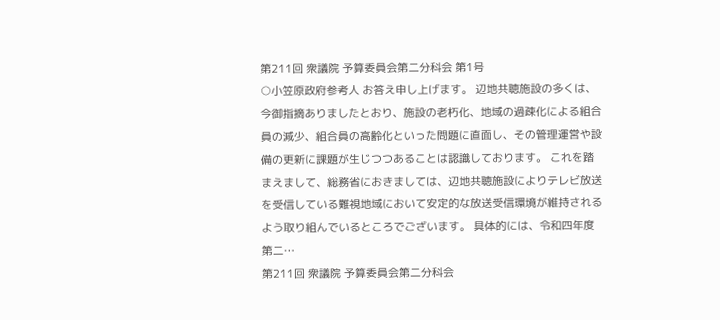第211回 衆議院 予算委員会第二分科会 第1号
○小笠原政府参考人 お答え申し上げます。 辺地共聴施設の多くは、今御指摘ありましたとおり、施設の老朽化、地域の過疎化による組合員の減少、組合員の高齢化といった問題に直面し、その管理運営や設備の更新に課題が生じつつあることは認識しております。 これを踏まえまして、総務省におきましては、辺地共聴施設によりテレビ放送を受信している難視地域において安定的な放送受信環境が維持されるよう取り組んでいるところでございます。 具体的には、令和四年度第二…
第211回 衆議院 予算委員会第二分科会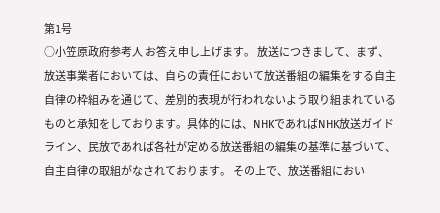第1号
○小笠原政府参考人 お答え申し上げます。 放送につきまして、まず、放送事業者においては、自らの責任において放送番組の編集をする自主自律の枠組みを通じて、差別的表現が行われないよう取り組まれているものと承知をしております。具体的には、NHKであればNHK放送ガイドライン、民放であれば各社が定める放送番組の編集の基準に基づいて、自主自律の取組がなされております。 その上で、放送番組におい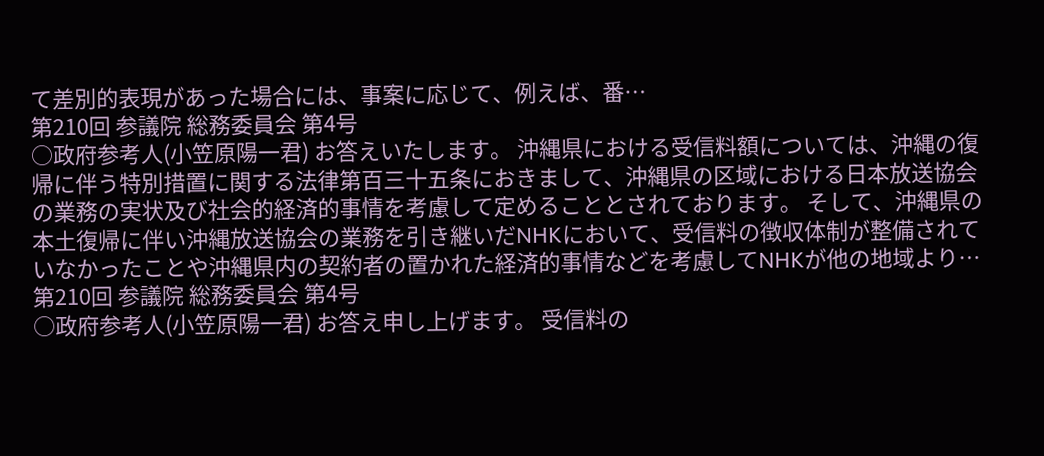て差別的表現があった場合には、事案に応じて、例えば、番…
第210回 参議院 総務委員会 第4号
○政府参考人(小笠原陽一君) お答えいたします。 沖縄県における受信料額については、沖縄の復帰に伴う特別措置に関する法律第百三十五条におきまして、沖縄県の区域における日本放送協会の業務の実状及び社会的経済的事情を考慮して定めることとされております。 そして、沖縄県の本土復帰に伴い沖縄放送協会の業務を引き継いだNHKにおいて、受信料の徴収体制が整備されていなかったことや沖縄県内の契約者の置かれた経済的事情などを考慮してNHKが他の地域より…
第210回 参議院 総務委員会 第4号
○政府参考人(小笠原陽一君) お答え申し上げます。 受信料の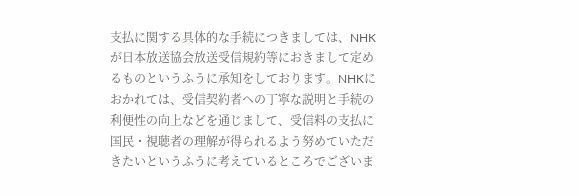支払に関する具体的な手続につきましては、NHKが日本放送協会放送受信規約等におきまして定めるものというふうに承知をしております。NHKにおかれては、受信契約者への丁寧な説明と手続の利便性の向上などを通じまして、受信料の支払に国民・視聴者の理解が得られるよう努めていただきたいというふうに考えているところでございま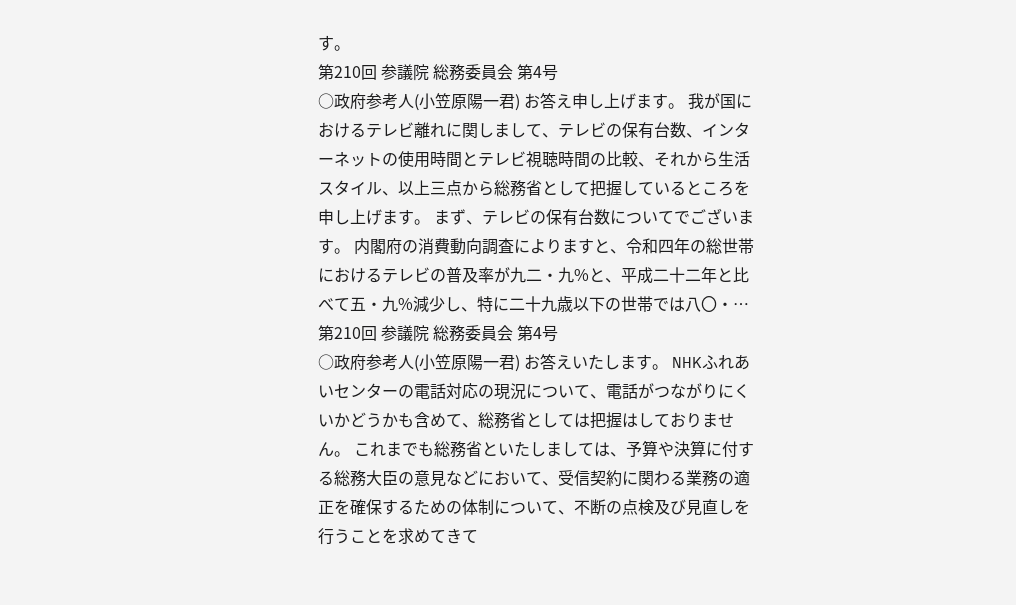す。
第210回 参議院 総務委員会 第4号
○政府参考人(小笠原陽一君) お答え申し上げます。 我が国におけるテレビ離れに関しまして、テレビの保有台数、インターネットの使用時間とテレビ視聴時間の比較、それから生活スタイル、以上三点から総務省として把握しているところを申し上げます。 まず、テレビの保有台数についてでございます。 内閣府の消費動向調査によりますと、令和四年の総世帯におけるテレビの普及率が九二・九%と、平成二十二年と比べて五・九%減少し、特に二十九歳以下の世帯では八〇・…
第210回 参議院 総務委員会 第4号
○政府参考人(小笠原陽一君) お答えいたします。 NHKふれあいセンターの電話対応の現況について、電話がつながりにくいかどうかも含めて、総務省としては把握はしておりません。 これまでも総務省といたしましては、予算や決算に付する総務大臣の意見などにおいて、受信契約に関わる業務の適正を確保するための体制について、不断の点検及び見直しを行うことを求めてきて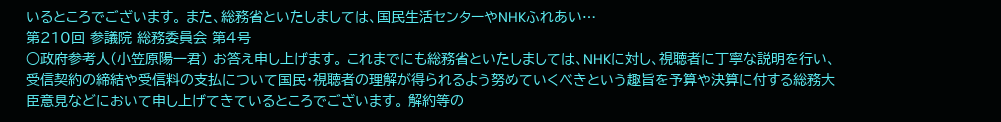いるところでございます。 また、総務省といたしましては、国民生活センターやNHKふれあい…
第210回 参議院 総務委員会 第4号
○政府参考人(小笠原陽一君) お答え申し上げます。 これまでにも総務省といたしましては、NHKに対し、視聴者に丁寧な説明を行い、受信契約の締結や受信料の支払について国民・視聴者の理解が得られるよう努めていくべきという趣旨を予算や決算に付する総務大臣意見などにおいて申し上げてきているところでございます。 解約等の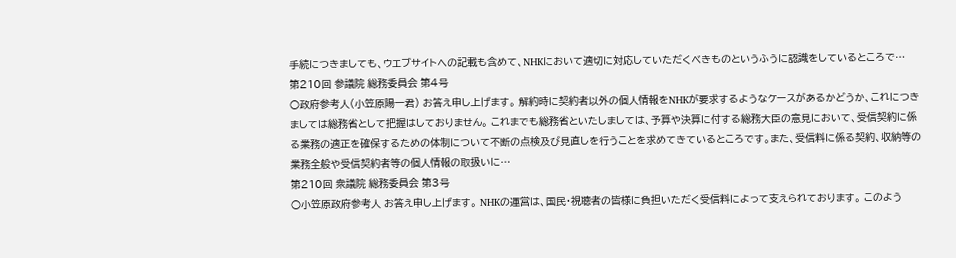手続につきましても、ウエブサイトへの記載も含めて、NHKにおいて適切に対応していただくべきものというふうに認識をしているところで…
第210回 参議院 総務委員会 第4号
○政府参考人(小笠原陽一君) お答え申し上げます。 解約時に契約者以外の個人情報をNHKが要求するようなケースがあるかどうか、これにつきましては総務省として把握はしておりません。 これまでも総務省といたしましては、予算や決算に付する総務大臣の意見において、受信契約に係る業務の適正を確保するための体制について不断の点検及び見直しを行うことを求めてきているところです。また、受信料に係る契約、収納等の業務全般や受信契約者等の個人情報の取扱いに…
第210回 衆議院 総務委員会 第3号
○小笠原政府参考人 お答え申し上げます。 NHKの運営は、国民・視聴者の皆様に負担いただく受信料によって支えられております。 このよう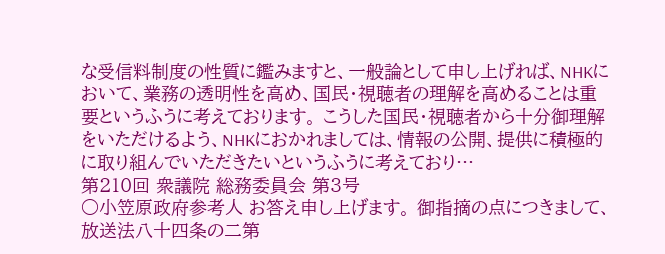な受信料制度の性質に鑑みますと、一般論として申し上げれば、NHKにおいて、業務の透明性を高め、国民・視聴者の理解を高めることは重要というふうに考えております。 こうした国民・視聴者から十分御理解をいただけるよう、NHKにおかれましては、情報の公開、提供に積極的に取り組んでいただきたいというふうに考えており…
第210回 衆議院 総務委員会 第3号
○小笠原政府参考人 お答え申し上げます。 御指摘の点につきまして、放送法八十四条の二第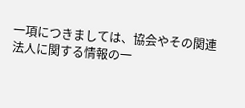一項につきましては、協会やその関連法人に関する情報の一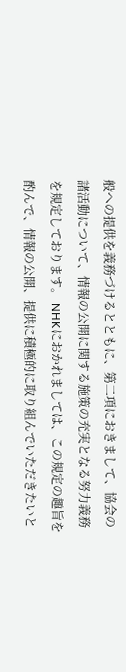般への提供を義務づけるとともに、第二項におきまして、協会の諸活動について、情報の公開に関する施策の充実となる努力義務を規定しております。 NHKにおかれましては、この規定の趣旨を酌んで、情報の公開、提供に積極的に取り組んでいただきたいと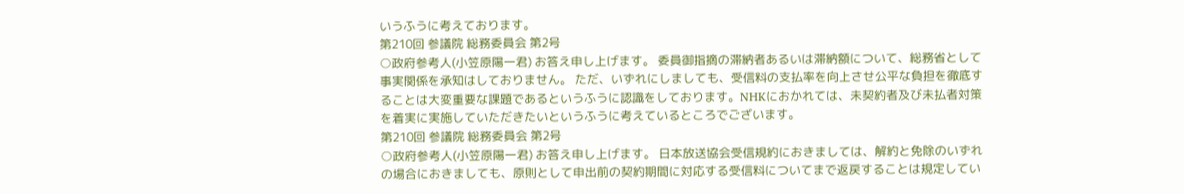いうふうに考えております。
第210回 参議院 総務委員会 第2号
○政府参考人(小笠原陽一君) お答え申し上げます。 委員御指摘の滞納者あるいは滞納額について、総務省として事実関係を承知はしておりません。 ただ、いずれにしましても、受信料の支払率を向上させ公平な負担を徹底することは大変重要な課題であるというふうに認識をしております。NHKにおかれては、未契約者及び未払者対策を着実に実施していただきたいというふうに考えているところでございます。
第210回 参議院 総務委員会 第2号
○政府参考人(小笠原陽一君) お答え申し上げます。 日本放送協会受信規約におきましては、解約と免除のいずれの場合におきましても、原則として申出前の契約期間に対応する受信料についてまで返戻することは規定してい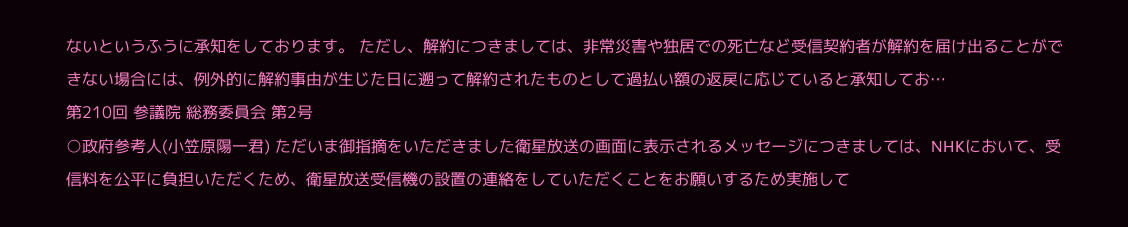ないというふうに承知をしております。 ただし、解約につきましては、非常災害や独居での死亡など受信契約者が解約を届け出ることができない場合には、例外的に解約事由が生じた日に遡って解約されたものとして過払い額の返戻に応じていると承知してお…
第210回 参議院 総務委員会 第2号
○政府参考人(小笠原陽一君) ただいま御指摘をいただきました衛星放送の画面に表示されるメッセージにつきましては、NHKにおいて、受信料を公平に負担いただくため、衛星放送受信機の設置の連絡をしていただくことをお願いするため実施して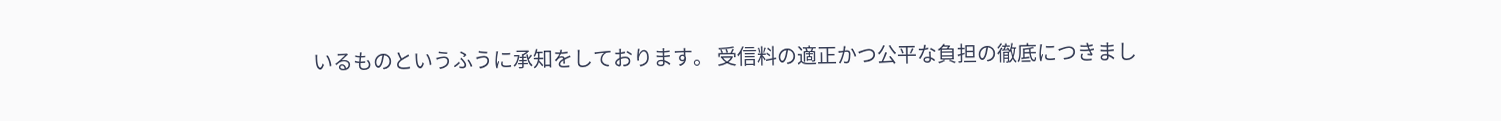いるものというふうに承知をしております。 受信料の適正かつ公平な負担の徹底につきまし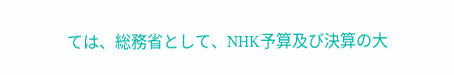ては、総務省として、NHK予算及び決算の大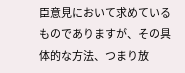臣意見において求めているものでありますが、その具体的な方法、つまり放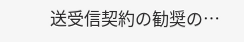送受信契約の勧奨の…